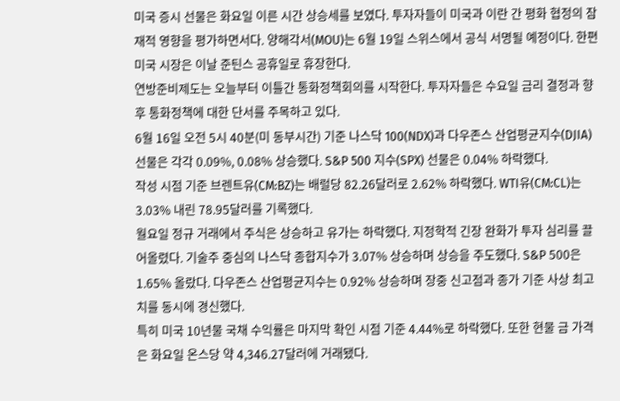미국 증시 선물은 화요일 이른 시간 상승세를 보였다. 투자자들이 미국과 이란 간 평화 협정의 잠재적 영향을 평가하면서다. 양해각서(MOU)는 6월 19일 스위스에서 공식 서명될 예정이다. 한편 미국 시장은 이날 준틴스 공휴일로 휴장한다.
연방준비제도는 오늘부터 이틀간 통화정책회의를 시작한다. 투자자들은 수요일 금리 결정과 향후 통화정책에 대한 단서를 주목하고 있다.
6월 16일 오전 5시 40분(미 동부시간) 기준 나스닥 100(NDX)과 다우존스 산업평균지수(DJIA) 선물은 각각 0.09%, 0.08% 상승했다. S&P 500 지수(SPX) 선물은 0.04% 하락했다.
작성 시점 기준 브렌트유(CM:BZ)는 배럴당 82.26달러로 2.62% 하락했다. WTI유(CM:CL)는 3.03% 내린 78.95달러를 기록했다.
월요일 정규 거래에서 주식은 상승하고 유가는 하락했다. 지정학적 긴장 완화가 투자 심리를 끌어올렸다. 기술주 중심의 나스닥 종합지수가 3.07% 상승하며 상승을 주도했다. S&P 500은 1.65% 올랐다. 다우존스 산업평균지수는 0.92% 상승하며 장중 신고점과 종가 기준 사상 최고치를 동시에 경신했다.
특히 미국 10년물 국채 수익률은 마지막 확인 시점 기준 4.44%로 하락했다. 또한 현물 금 가격은 화요일 온스당 약 4,346.27달러에 거래됐다.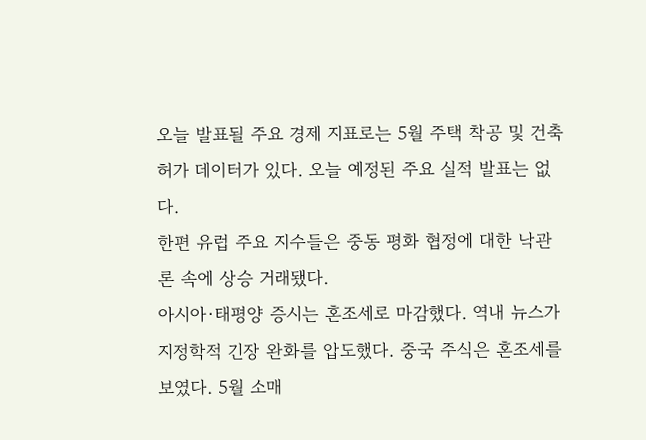오늘 발표될 주요 경제 지표로는 5월 주택 착공 및 건축 허가 데이터가 있다. 오늘 예정된 주요 실적 발표는 없다.
한편 유럽 주요 지수들은 중동 평화 협정에 대한 낙관론 속에 상승 거래됐다.
아시아·태평양 증시는 혼조세로 마감했다. 역내 뉴스가 지정학적 긴장 완화를 압도했다. 중국 주식은 혼조세를 보였다. 5월 소매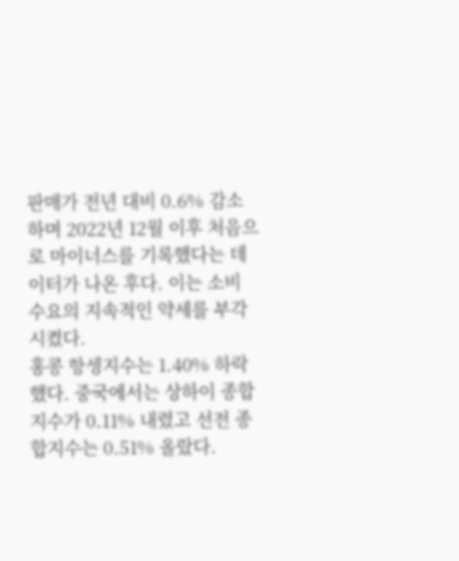판매가 전년 대비 0.6% 감소하며 2022년 12월 이후 처음으로 마이너스를 기록했다는 데이터가 나온 후다. 이는 소비 수요의 지속적인 약세를 부각시켰다.
홍콩 항셍지수는 1.40% 하락했다. 중국에서는 상하이 종합지수가 0.11% 내렸고 선전 종합지수는 0.51% 올랐다.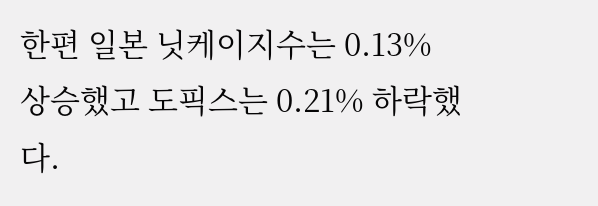한편 일본 닛케이지수는 0.13% 상승했고 도픽스는 0.21% 하락했다.